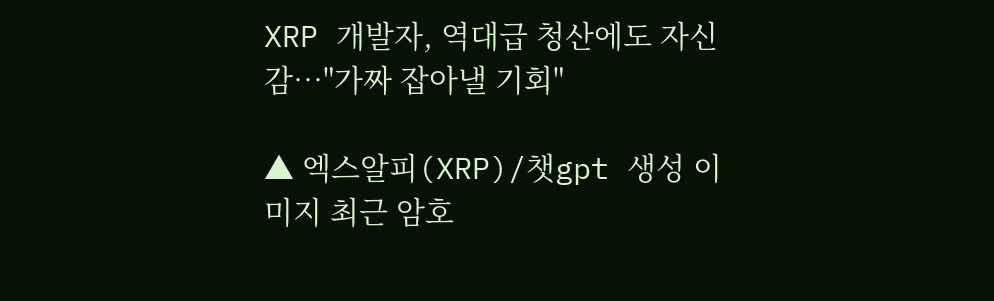XRP 개발자, 역대급 청산에도 자신감…"가짜 잡아낼 기회"

▲ 엑스알피(XRP)/챗gpt 생성 이미지 최근 암호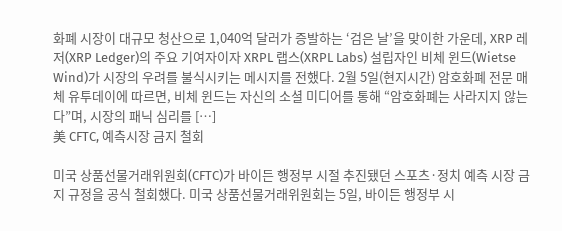화폐 시장이 대규모 청산으로 1,040억 달러가 증발하는 ‘검은 날’을 맞이한 가운데, XRP 레저(XRP Ledger)의 주요 기여자이자 XRPL 랩스(XRPL Labs) 설립자인 비체 윈드(Wietse Wind)가 시장의 우려를 불식시키는 메시지를 전했다. 2월 5일(현지시간) 암호화폐 전문 매체 유투데이에 따르면, 비체 윈드는 자신의 소셜 미디어를 통해 “암호화폐는 사라지지 않는다”며, 시장의 패닉 심리를 […]
美 CFTC, 예측시장 금지 철회

미국 상품선물거래위원회(CFTC)가 바이든 행정부 시절 추진됐던 스포츠·정치 예측 시장 금지 규정을 공식 철회했다. 미국 상품선물거래위원회는 5일, 바이든 행정부 시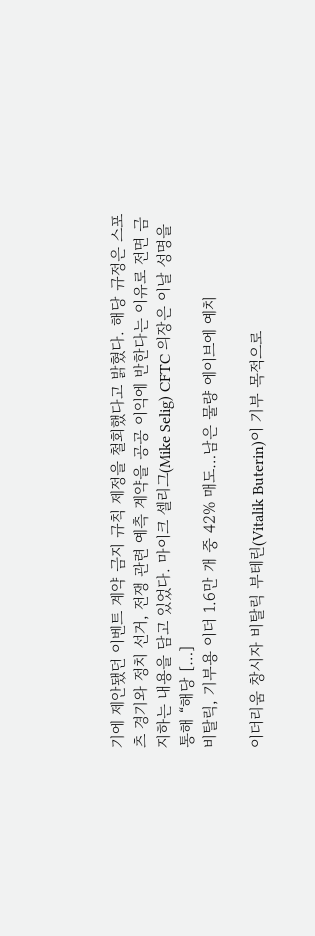기에 제안됐던 이벤트 계약 금지 규칙 제정을 철회했다고 밝혔다. 해당 규정은 스포츠 경기와 정치 선거, 전쟁 관련 예측 계약을 공공 이익에 반한다는 이유로 전면 금지하는 내용을 담고 있었다. 마이크 셀리그(Mike Selig) CFTC 의장은 이날 성명을 통해 “해당 […]
비탈릭, 기부용 이더 1.6만 개 중 42% 매도…남은 물량 에이브에 예치

이더리움 창시자 비탈릭 부테린(Vitalik Buterin)이 기부 목적으로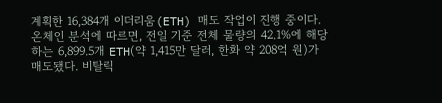계획한 16,384개 이더리움(ETH) 매도 작업이 진행 중이다. 온체인 분석에 따르면, 전일 기준 전체 물량의 42.1%에 해당하는 6,899.5개 ETH(약 1,415만 달러, 한화 약 208억 원)가 매도됐다. 비탈릭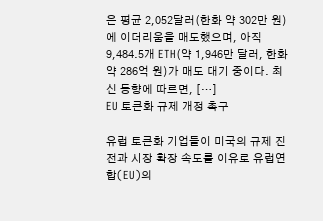은 평균 2,052달러(한화 약 302만 원)에 이더리움을 매도했으며, 아직 9,484.5개 ETH(약 1,946만 달러, 한화 약 286억 원)가 매도 대기 중이다. 최신 동향에 따르면, […]
EU 토큰화 규제 개정 촉구

유럽 토큰화 기업들이 미국의 규제 진전과 시장 확장 속도를 이유로 유럽연합(EU)의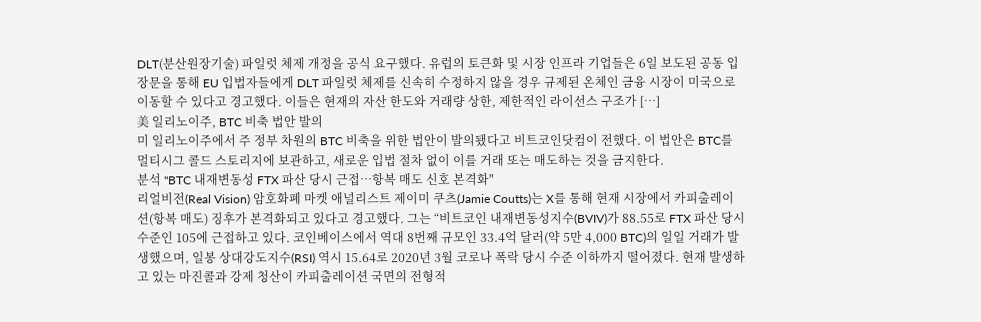DLT(분산원장기술) 파일럿 체제 개정을 공식 요구했다. 유럽의 토큰화 및 시장 인프라 기업들은 6일 보도된 공동 입장문을 통해 EU 입법자들에게 DLT 파일럿 체제를 신속히 수정하지 않을 경우 규제된 온체인 금융 시장이 미국으로 이동할 수 있다고 경고했다. 이들은 현재의 자산 한도와 거래량 상한, 제한적인 라이선스 구조가 […]
美 일리노이주, BTC 비축 법안 발의
미 일리노이주에서 주 정부 차원의 BTC 비축을 위한 법안이 발의됐다고 비트코인닷컴이 전했다. 이 법안은 BTC를 멀티시그 콜드 스토리지에 보관하고, 새로운 입법 절차 없이 이를 거래 또는 매도하는 것을 금지한다.
분석 "BTC 내재변동성 FTX 파산 당시 근접…항복 매도 신호 본격화"
리얼비전(Real Vision) 암호화폐 마켓 애널리스트 제이미 쿠츠(Jamie Coutts)는 X를 통해 현재 시장에서 카피출레이션(항복 매도) 징후가 본격화되고 있다고 경고했다. 그는 “비트코인 내재변동성지수(BVIV)가 88.55로 FTX 파산 당시 수준인 105에 근접하고 있다. 코인베이스에서 역대 8번째 규모인 33.4억 달러(약 5만 4,000 BTC)의 일일 거래가 발생했으며, 일봉 상대강도지수(RSI) 역시 15.64로 2020년 3월 코로나 폭락 당시 수준 이하까지 떨어졌다. 현재 발생하고 있는 마진콜과 강제 청산이 카피출레이션 국면의 전형적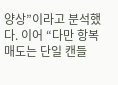양상”이라고 분석했다. 이어 “다만 항복 매도는 단일 캔들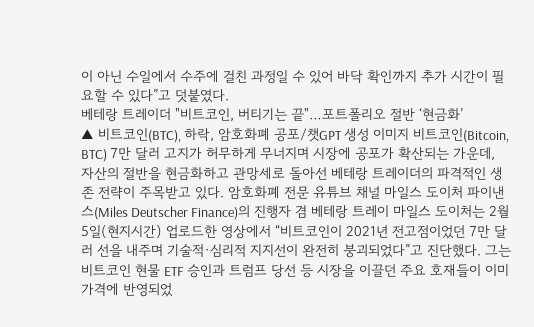이 아닌 수일에서 수주에 걸친 과정일 수 있어 바닥 확인까지 추가 시간이 필요할 수 있다”고 덧붙였다.
베테랑 트레이더 "비트코인, 버티기는 끝"…포트폴리오 절반 ‘현금화’
▲ 비트코인(BTC), 하락, 암호화폐 공포/챗GPT 생성 이미지 비트코인(Bitcoin, BTC) 7만 달러 고지가 허무하게 무너지며 시장에 공포가 확산되는 가운데, 자산의 절반을 현금화하고 관망세로 돌아선 베테랑 트레이더의 파격적인 생존 전략이 주목받고 있다. 암호화폐 전문 유튜브 채널 마일스 도이처 파이낸스(Miles Deutscher Finance)의 진행자 겸 베테랑 트레이 마일스 도이처는 2월 5일(현지시간) 업로드한 영상에서 “비트코인이 2021년 전고점이었던 7만 달러 선을 내주며 기술적·심리적 지지선이 완전히 붕괴되었다”고 진단했다. 그는 비트코인 현물 ETF 승인과 트럼프 당선 등 시장을 이끌던 주요 호재들이 이미 가격에 반영되었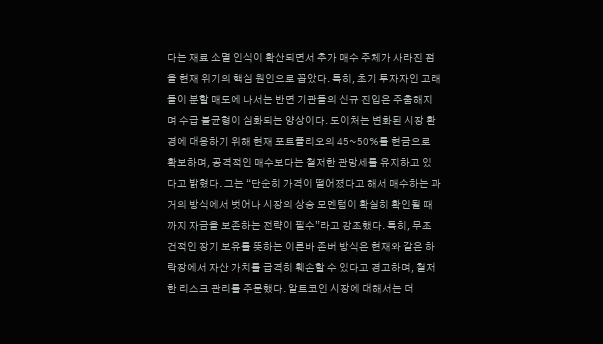다는 재료 소멸 인식이 확산되면서 추가 매수 주체가 사라진 점을 현재 위기의 핵심 원인으로 꼽았다. 특히, 초기 투자자인 고래들이 분할 매도에 나서는 반면 기관들의 신규 진입은 주춤해지며 수급 불균형이 심화되는 양상이다. 도이처는 변화된 시장 환경에 대응하기 위해 현재 포트폴리오의 45~50%를 현금으로 확보하며, 공격적인 매수보다는 철저한 관망세를 유지하고 있다고 밝혔다. 그는 “단순히 가격이 떨어졌다고 해서 매수하는 과거의 방식에서 벗어나 시장의 상승 모멘텀이 확실히 확인될 때까지 자금을 보존하는 전략이 필수”라고 강조했다. 특히, 무조건적인 장기 보유를 뜻하는 이른바 존버 방식은 현재와 같은 하락장에서 자산 가치를 급격히 훼손할 수 있다고 경고하며, 철저한 리스크 관리를 주문했다. 알트코인 시장에 대해서는 더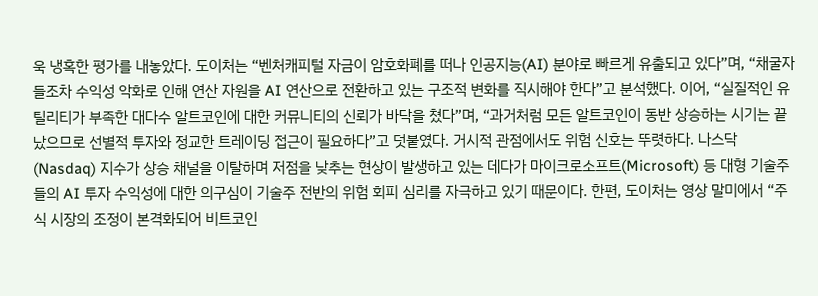욱 냉혹한 평가를 내놓았다. 도이처는 “벤처캐피털 자금이 암호화폐를 떠나 인공지능(AI) 분야로 빠르게 유출되고 있다”며, “채굴자들조차 수익성 악화로 인해 연산 자원을 AI 연산으로 전환하고 있는 구조적 변화를 직시해야 한다”고 분석했다. 이어, “실질적인 유틸리티가 부족한 대다수 알트코인에 대한 커뮤니티의 신뢰가 바닥을 쳤다”며, “과거처럼 모든 알트코인이 동반 상승하는 시기는 끝났으므로 선별적 투자와 정교한 트레이딩 접근이 필요하다”고 덧붙였다. 거시적 관점에서도 위험 신호는 뚜렷하다. 나스닥(Nasdaq) 지수가 상승 채널을 이탈하며 저점을 낮추는 현상이 발생하고 있는 데다가 마이크로소프트(Microsoft) 등 대형 기술주들의 AI 투자 수익성에 대한 의구심이 기술주 전반의 위험 회피 심리를 자극하고 있기 때문이다. 한편, 도이처는 영상 말미에서 “주식 시장의 조정이 본격화되어 비트코인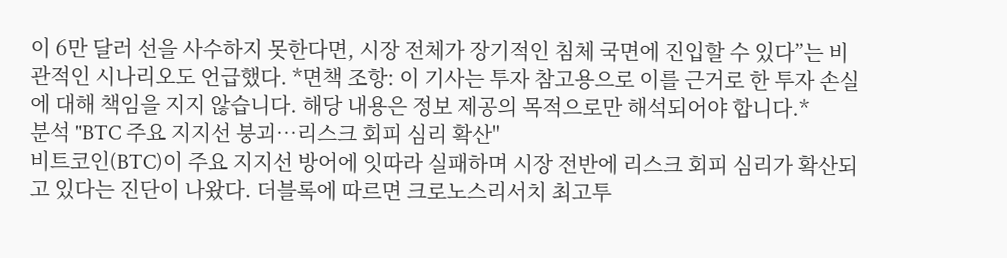이 6만 달러 선을 사수하지 못한다면, 시장 전체가 장기적인 침체 국면에 진입할 수 있다”는 비관적인 시나리오도 언급했다. *면책 조항: 이 기사는 투자 참고용으로 이를 근거로 한 투자 손실에 대해 책임을 지지 않습니다. 해당 내용은 정보 제공의 목적으로만 해석되어야 합니다.*
분석 "BTC 주요 지지선 붕괴…리스크 회피 심리 확산"
비트코인(BTC)이 주요 지지선 방어에 잇따라 실패하며 시장 전반에 리스크 회피 심리가 확산되고 있다는 진단이 나왔다. 더블록에 따르면 크로노스리서치 최고투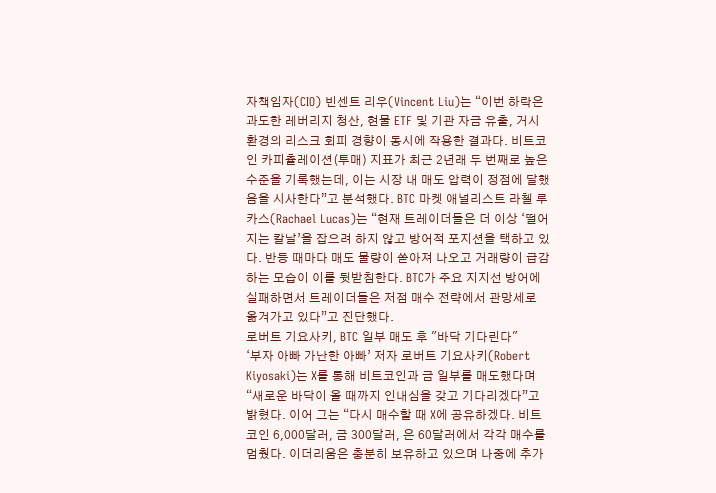자책임자(CIO) 빈센트 리우(Vincent Liu)는 “이번 하락은 과도한 레버리지 청산, 현물 ETF 및 기관 자금 유출, 거시 환경의 리스크 회피 경향이 동시에 작용한 결과다. 비트코인 카피츌레이션(투매) 지표가 최근 2년래 두 번째로 높은 수준을 기록했는데, 이는 시장 내 매도 압력이 정점에 달했음을 시사한다”고 분석했다. BTC 마켓 애널리스트 라첼 루카스(Rachael Lucas)는 “현재 트레이더들은 더 이상 ‘떨어지는 칼날’을 잡으려 하지 않고 방어적 포지션을 택하고 있다. 반등 때마다 매도 물량이 쏟아져 나오고 거래량이 급감하는 모습이 이를 뒷받침한다. BTC가 주요 지지선 방어에 실패하면서 트레이더들은 저점 매수 전략에서 관망세로 옮겨가고 있다”고 진단했다.
로버트 기요사키, BTC 일부 매도 후 "바닥 기다린다"
‘부자 아빠 가난한 아빠’ 저자 로버트 기요사키(Robert Kiyosaki)는 X를 통해 비트코인과 금 일부를 매도했다며 “새로운 바닥이 올 때까지 인내심을 갖고 기다리겠다”고 밝혔다. 이어 그는 “다시 매수할 때 X에 공유하겠다. 비트코인 6,000달러, 금 300달러, 은 60달러에서 각각 매수를 멈췄다. 이더리움은 충분히 보유하고 있으며 나중에 추가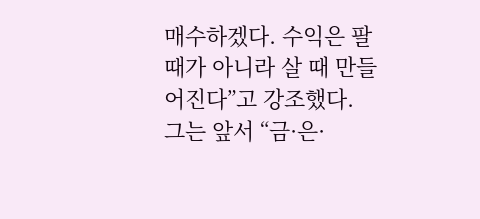매수하겠다. 수익은 팔 때가 아니라 살 때 만들어진다”고 강조했다. 그는 앞서 “금·은·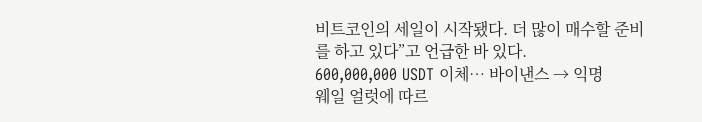비트코인의 세일이 시작됐다. 더 많이 매수할 준비를 하고 있다”고 언급한 바 있다.
600,000,000 USDT 이체… 바이낸스 → 익명
웨일 얼럿에 따르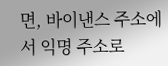면, 바이낸스 주소에서 익명 주소로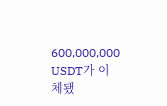600,000,000 USDT가 이체됐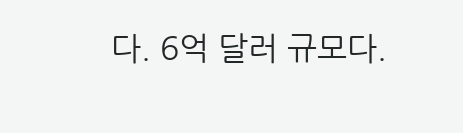다. 6억 달러 규모다.